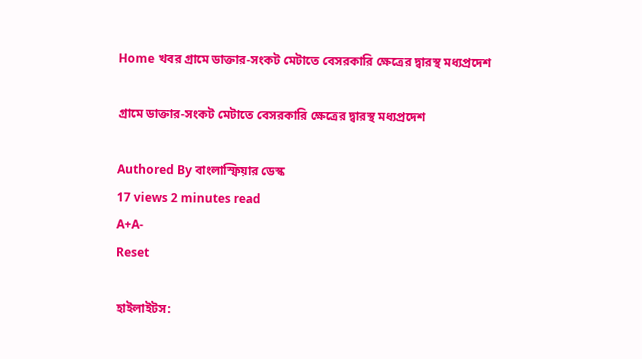Home খবর গ্রামে ডাক্তার-সংকট মেটাতে বেসরকারি ক্ষেত্রের দ্বারস্থ মধ্যপ্রদেশ

গ্রামে ডাক্তার-সংকট মেটাতে বেসরকারি ক্ষেত্রের দ্বারস্থ মধ্যপ্রদেশ

Authored By বাংলাস্ফিয়ার ডেস্ক
17 views 2 minutes read
A+A-
Reset

হাইলাইটস: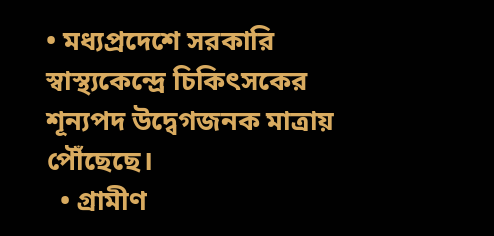• মধ্যপ্রদেশে সরকারি স্বাস্থ্যকেন্দ্রে চিকিৎসকের শূন্যপদ উদ্বেগজনক মাত্রায় পৌঁছেছে।
  • গ্রামীণ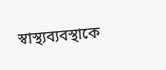স্বাস্থ্যব্যবস্থাকে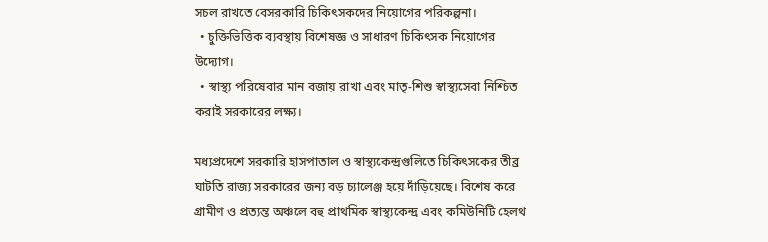সচল রাখতে বেসরকারি চিকিৎসকদের নিয়োগের পরিকল্পনা।
  • চুক্তিভিত্তিক ব্যবস্থায় বিশেষজ্ঞ ও সাধারণ চিকিৎসক নিয়োগের উদ্যোগ।
  • স্বাস্থ্য পরিষেবার মান বজায় রাখা এবং মাতৃ-শিশু স্বাস্থ্যসেবা নিশ্চিত করাই সরকারের লক্ষ্য।

মধ্যপ্রদেশে সরকারি হাসপাতাল ও স্বাস্থ্যকেন্দ্রগুলিতে চিকিৎসকের তীব্র ঘাটতি রাজ্য সরকারের জন্য বড় চ্যালেঞ্জ হয়ে দাঁড়িয়েছে। বিশেষ করে গ্রামীণ ও প্রত্যন্ত অঞ্চলে বহু প্রাথমিক স্বাস্থ্যকেন্দ্র এবং কমিউনিটি হেলথ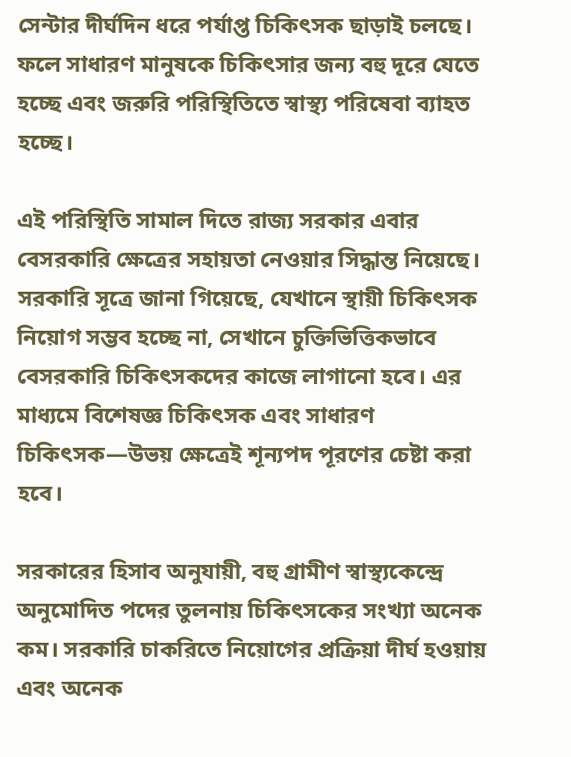সেন্টার দীর্ঘদিন ধরে পর্যাপ্ত চিকিৎসক ছাড়াই চলছে। ফলে সাধারণ মানুষকে চিকিৎসার জন্য বহু দূরে যেতে হচ্ছে এবং জরুরি পরিস্থিতিতে স্বাস্থ্য পরিষেবা ব্যাহত হচ্ছে।

এই পরিস্থিতি সামাল দিতে রাজ্য সরকার এবার বেসরকারি ক্ষেত্রের সহায়তা নেওয়ার সিদ্ধান্ত নিয়েছে। সরকারি সূত্রে জানা গিয়েছে, যেখানে স্থায়ী চিকিৎসক নিয়োগ সম্ভব হচ্ছে না, সেখানে চুক্তিভিত্তিকভাবে বেসরকারি চিকিৎসকদের কাজে লাগানো হবে। এর মাধ্যমে বিশেষজ্ঞ চিকিৎসক এবং সাধারণ চিকিৎসক—উভয় ক্ষেত্রেই শূন্যপদ পূরণের চেষ্টা করা হবে।

সরকারের হিসাব অনুযায়ী, বহু গ্রামীণ স্বাস্থ্যকেন্দ্রে অনুমোদিত পদের তুলনায় চিকিৎসকের সংখ্যা অনেক কম। সরকারি চাকরিতে নিয়োগের প্রক্রিয়া দীর্ঘ হওয়ায় এবং অনেক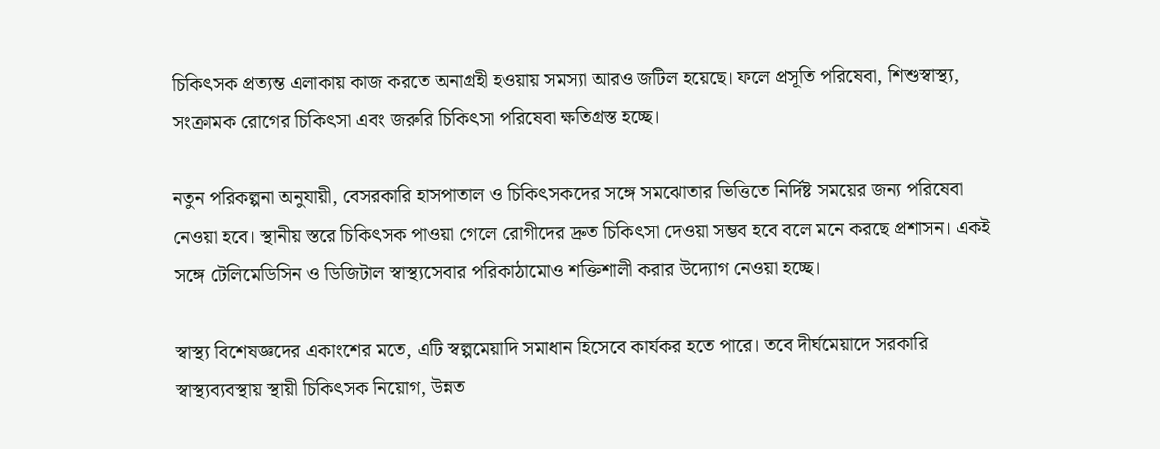চিকিৎসক প্রত্যন্ত এলাকায় কাজ করতে অনাগ্রহী হওয়ায় সমস্যা আরও জটিল হয়েছে। ফলে প্রসূতি পরিষেবা, শিশুস্বাস্থ্য, সংক্রামক রোগের চিকিৎসা এবং জরুরি চিকিৎসা পরিষেবা ক্ষতিগ্রস্ত হচ্ছে।

নতুন পরিকল্পনা অনুযায়ী, বেসরকারি হাসপাতাল ও চিকিৎসকদের সঙ্গে সমঝোতার ভিত্তিতে নির্দিষ্ট সময়ের জন্য পরিষেবা নেওয়া হবে। স্থানীয় স্তরে চিকিৎসক পাওয়া গেলে রোগীদের দ্রুত চিকিৎসা দেওয়া সম্ভব হবে বলে মনে করছে প্রশাসন। একই সঙ্গে টেলিমেডিসিন ও ডিজিটাল স্বাস্থ্যসেবার পরিকাঠামোও শক্তিশালী করার উদ্যোগ নেওয়া হচ্ছে।

স্বাস্থ্য বিশেষজ্ঞদের একাংশের মতে, এটি স্বল্পমেয়াদি সমাধান হিসেবে কার্যকর হতে পারে। তবে দীর্ঘমেয়াদে সরকারি স্বাস্থ্যব্যবস্থায় স্থায়ী চিকিৎসক নিয়োগ, উন্নত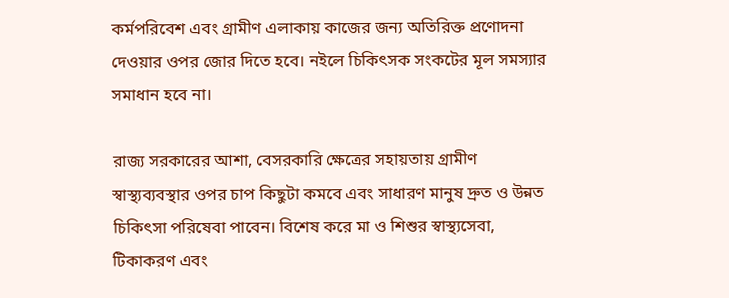কর্মপরিবেশ এবং গ্রামীণ এলাকায় কাজের জন্য অতিরিক্ত প্রণোদনা দেওয়ার ওপর জোর দিতে হবে। নইলে চিকিৎসক সংকটের মূল সমস্যার সমাধান হবে না।

রাজ্য সরকারের আশা, বেসরকারি ক্ষেত্রের সহায়তায় গ্রামীণ স্বাস্থ্যব্যবস্থার ওপর চাপ কিছুটা কমবে এবং সাধারণ মানুষ দ্রুত ও উন্নত চিকিৎসা পরিষেবা পাবেন। বিশেষ করে মা ও শিশুর স্বাস্থ্যসেবা, টিকাকরণ এবং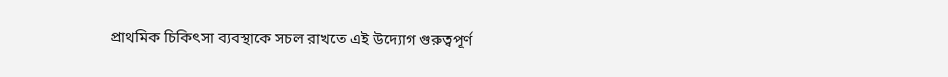প্রাথমিক চিকিৎসা ব্যবস্থাকে সচল রাখতে এই উদ্যোগ গুরুত্বপূর্ণ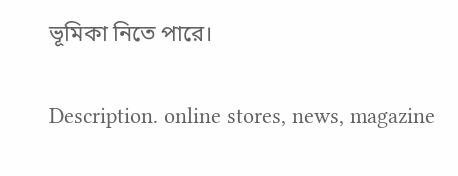ভূমিকা নিতে পারে।

Description. online stores, news, magazine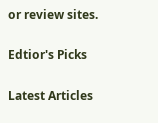or review sites.

Edtior's Picks

Latest Articles